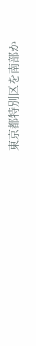東京都特別区を南部か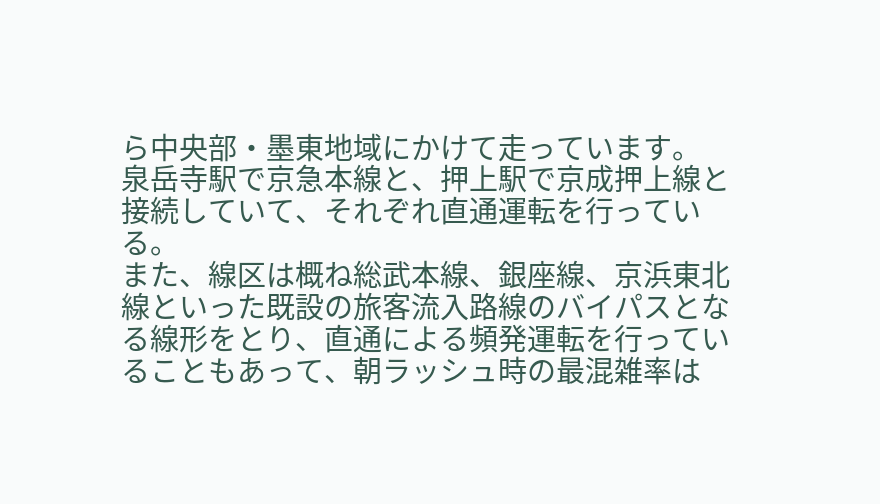ら中央部・墨東地域にかけて走っています。
泉岳寺駅で京急本線と、押上駅で京成押上線と接続していて、それぞれ直通運転を行っている。
また、線区は概ね総武本線、銀座線、京浜東北線といった既設の旅客流入路線のバイパスとなる線形をとり、直通による頻発運転を行っていることもあって、朝ラッシュ時の最混雑率は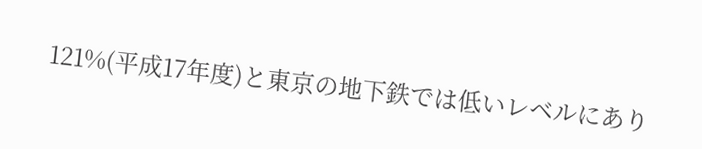121%(平成17年度)と東京の地下鉄では低いレベルにあり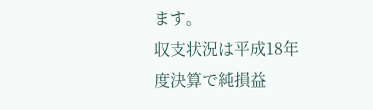ます。
収支状況は平成18年度決算で純損益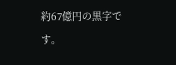約67億円の黒字です。